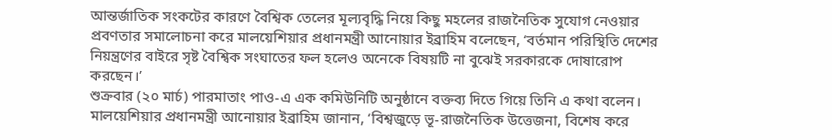আন্তর্জাতিক সংকটের কারণে বৈশ্বিক তেলের মূল্যবৃদ্ধি নিয়ে কিছু মহলের রাজনৈতিক সুযোগ নেওয়ার প্রবণতার সমালোচনা করে মালয়েশিয়ার প্রধানমন্ত্রী আনোয়ার ইব্রাহিম বলেছেন, ‘বর্তমান পরিস্থিতি দেশের নিয়ন্ত্রণের বাইরে সৃষ্ট বৈশ্বিক সংঘাতের ফল হলেও অনেকে বিষয়টি না বুঝেই সরকারকে দোষারোপ করছেন।’
শুক্রবার (২০ মার্চ) পারমাতাং পাও-এ এক কমিউনিটি অনুষ্ঠানে বক্তব্য দিতে গিয়ে তিনি এ কথা বলেন।
মালয়েশিয়ার প্রধানমন্ত্রী আনোয়ার ইব্রাহিম জানান, ‘বিশ্বজুড়ে ভূ-রাজনৈতিক উত্তেজনা, বিশেষ করে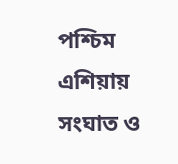পশ্চিম এশিয়ায় সংঘাত ও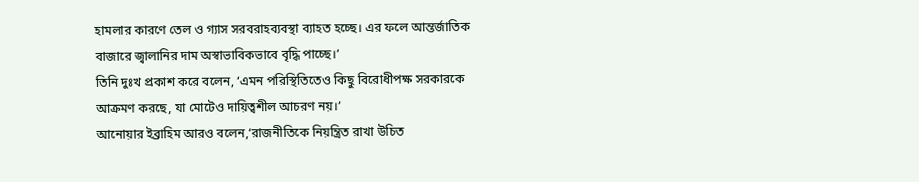হামলার কারণে তেল ও গ্যাস সরবরাহব্যবস্থা ব্যাহত হচ্ছে। এর ফলে আন্তর্জাতিক বাজারে জ্বালানির দাম অস্বাভাবিকভাবে বৃদ্ধি পাচ্ছে।’
তিনি দুঃখ প্রকাশ করে বলেন, ‘এমন পরিস্থিতিতেও কিছু বিরোধীপক্ষ সরকারকে আক্রমণ করছে, যা মোটেও দায়িত্বশীল আচরণ নয়।’
আনোয়ার ইব্রাহিম আরও বলেন,‘রাজনীতিকে নিয়ন্ত্রিত রাখা উচিত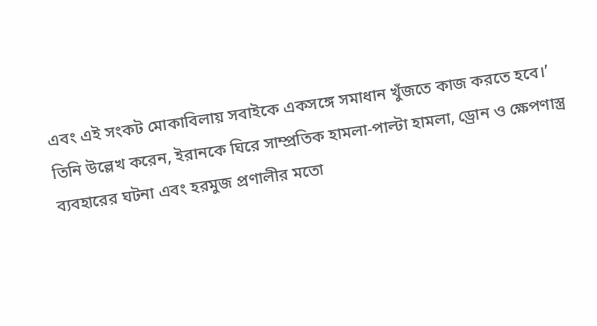এবং এই সংকট মোকাবিলায় সবাইকে একসঙ্গে সমাধান খুঁজতে কাজ করতে হবে।’
তিনি উল্লেখ করেন, ইরানকে ঘিরে সাম্প্রতিক হামলা-পাল্টা হামলা, ড্রোন ও ক্ষেপণাস্ত্র ব্যবহারের ঘটনা এবং হরমুজ প্রণালীর মতো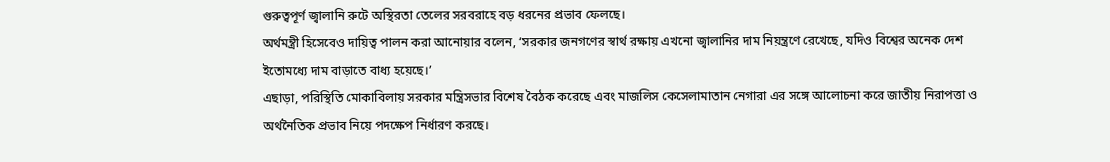গুরুত্বপূর্ণ জ্বালানি রুটে অস্থিরতা তেলের সরবরাহে বড় ধরনের প্রভাব ফেলছে।
অর্থমন্ত্রী হিসেবেও দায়িত্ব পালন করা আনোয়ার বলেন, ‘সরকার জনগণের স্বার্থ রক্ষায় এখনো জ্বালানির দাম নিয়ন্ত্রণে রেখেছে, যদিও বিশ্বের অনেক দেশ ইতোমধ্যে দাম বাড়াতে বাধ্য হয়েছে।’
এছাড়া, পরিস্থিতি মোকাবিলায় সরকার মন্ত্রিসভার বিশেষ বৈঠক করেছে এবং মাজলিস কেসেলামাতান নেগারা এর সঙ্গে আলোচনা করে জাতীয় নিরাপত্তা ও অর্থনৈতিক প্রভাব নিয়ে পদক্ষেপ নির্ধারণ করছে।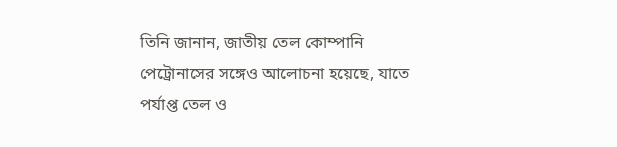তিনি জানান, জাতীয় তেল কোম্পানি পেট্রোনাসের সঙ্গেও আলোচনা হয়েছে, যাতে পর্যাপ্ত তেল ও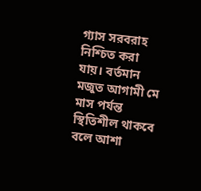গ্যাস সরবরাহ নিশ্চিত করা যায়। বর্তমান মজুত আগামী মে মাস পর্যন্ত স্থিতিশীল থাকবে বলে আশা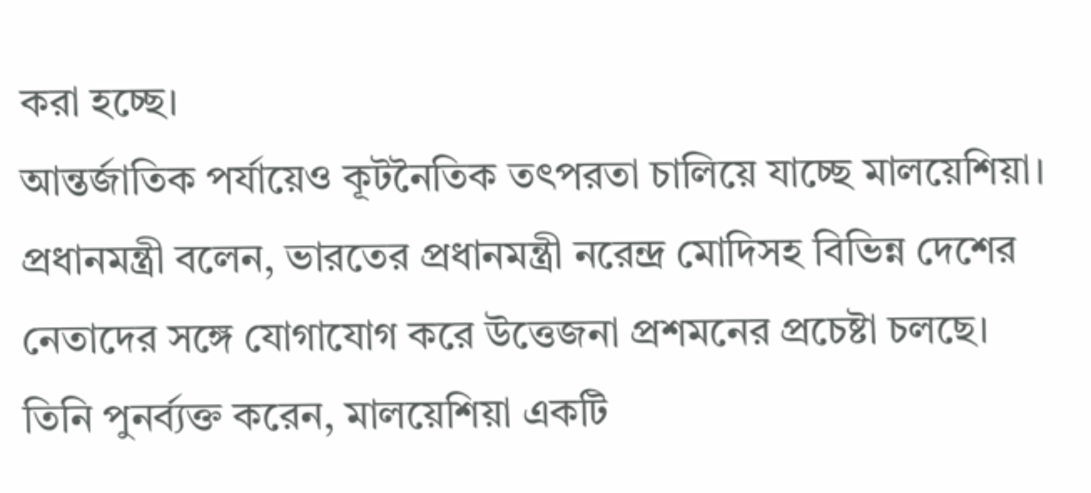করা হচ্ছে।
আন্তর্জাতিক পর্যায়েও কূটনৈতিক তৎপরতা চালিয়ে যাচ্ছে মালয়েশিয়া। প্রধানমন্ত্রী বলেন, ভারতের প্রধানমন্ত্রী নরেন্দ্র মোদিসহ বিভিন্ন দেশের নেতাদের সঙ্গে যোগাযোগ করে উত্তেজনা প্রশমনের প্রচেষ্টা চলছে।
তিনি পুনর্ব্যক্ত করেন, মালয়েশিয়া একটি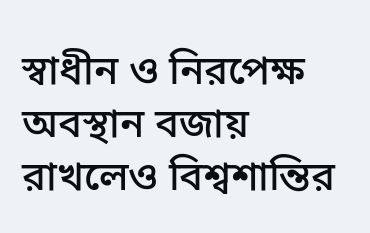স্বাধীন ও নিরপেক্ষ অবস্থান বজায় রাখলেও বিশ্বশান্তির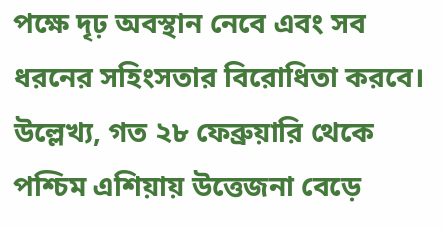পক্ষে দৃঢ় অবস্থান নেবে এবং সব ধরনের সহিংসতার বিরোধিতা করবে।
উল্লেখ্য, গত ২৮ ফেব্রুয়ারি থেকে পশ্চিম এশিয়ায় উত্তেজনা বেড়ে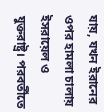যায়, যখন ইরানের ওপর হামলা চালায় ইসরায়েল ও যুক্তরাষ্ট্র। পরবর্তীতে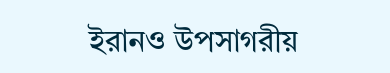ইরানও উপসাগরীয়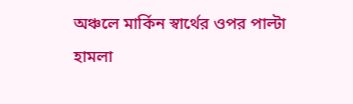অঞ্চলে মার্কিন স্বার্থের ওপর পাল্টা হামলা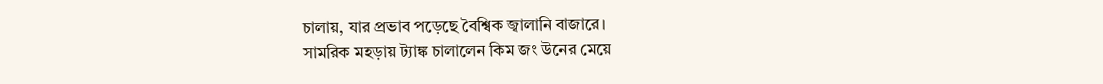চালায়, যার প্রভাব পড়েছে বৈশ্বিক জ্বালানি বাজারে।
সামরিক মহড়ায় ট্যাঙ্ক চালালেন কিম জং উনের মেয়ে